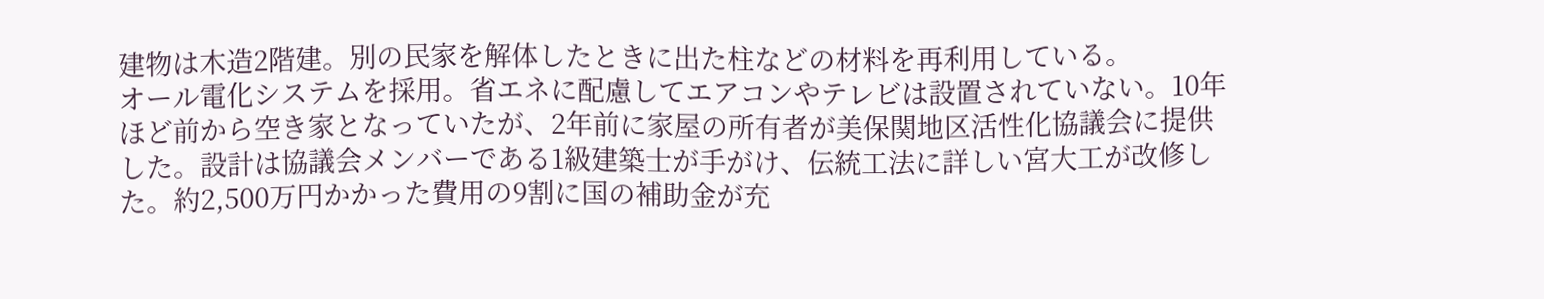建物は木造2階建。別の民家を解体したときに出た柱などの材料を再利用している。
オール電化システムを採用。省エネに配慮してエアコンやテレビは設置されていない。10年ほど前から空き家となっていたが、2年前に家屋の所有者が美保関地区活性化協議会に提供した。設計は協議会メンバーである1級建築士が手がけ、伝統工法に詳しい宮大工が改修した。約2,500万円かかった費用の9割に国の補助金が充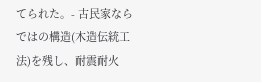てられた。- 古民家ならではの構造(木造伝統工法)を残し、耐震耐火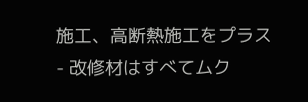施工、高断熱施工をプラス
- 改修材はすべてムク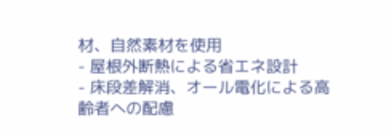材、自然素材を使用
- 屋根外断熱による省エネ設計
- 床段差解消、オール電化による高齢者への配慮